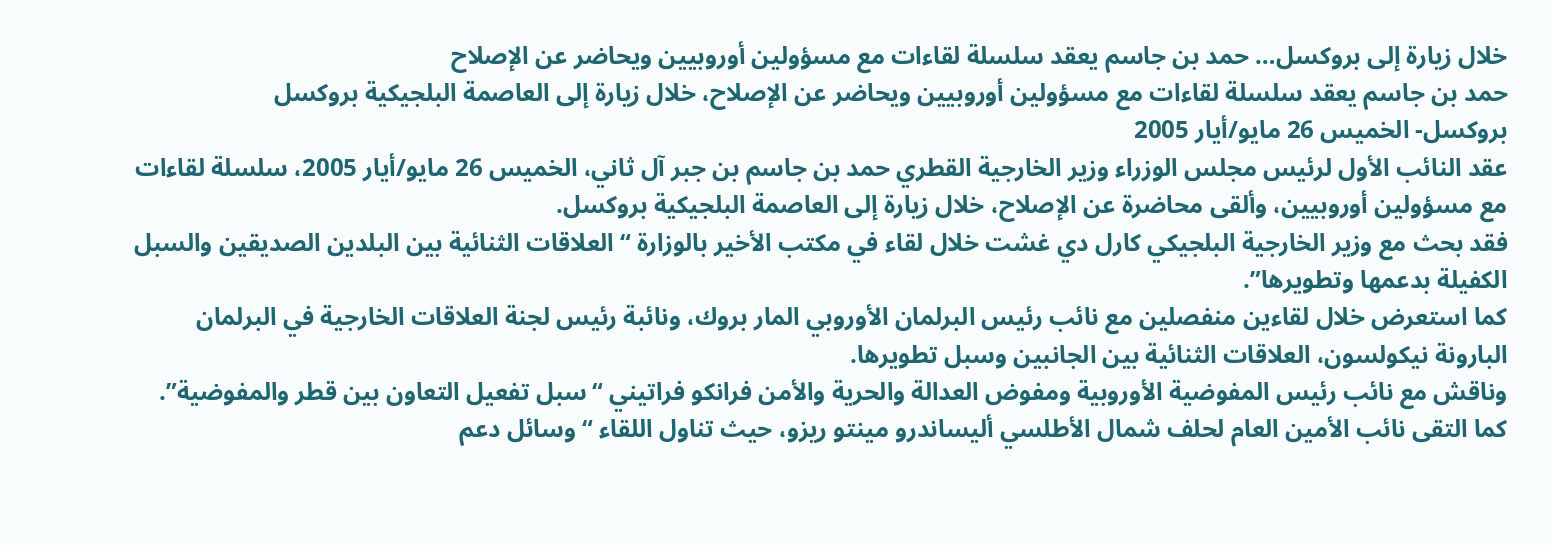خلال زيارة إلى بروكسل… حمد بن جاسم يعقد سلسلة لقاءات مع مسؤولين أوروبيين ويحاضر عن الإصلاح
حمد بن جاسم يعقد سلسلة لقاءات مع مسؤولين أوروبيين ويحاضر عن الإصلاح، خلال زيارة إلى العاصمة البلجيكية بروكسل
بروكسل- الخميس 26 مايو/أيار 2005
عقد النائب الأول لرئيس مجلس الوزراء وزير الخارجية القطري حمد بن جاسم بن جبر آل ثاني، الخميس 26 مايو/أيار 2005، سلسلة لقاءات مع مسؤولين أوروبيين، وألقى محاضرة عن الإصلاح، خلال زيارة إلى العاصمة البلجيكية بروكسل.
فقد بحث مع وزير الخارجية البلجيكي كارل دي غشت خلال لقاء في مكتب الأخير بالوزارة “العلاقات الثنائية بين البلدين الصديقين والسبل الكفيلة بدعمها وتطويرها”.
كما استعرض خلال لقاءين منفصلين مع نائب رئيس البرلمان الأوروبي المار بروك، ونائبة رئيس لجنة العلاقات الخارجية في البرلمان البارونة نيكولسون، العلاقات الثنائية بين الجانبين وسبل تطويرها.
وناقش مع نائب رئيس المفوضية الأوروبية ومفوض العدالة والحرية والأمن فرانكو فراتيني “سبل تفعيل التعاون بين قطر والمفوضية”.
كما التقى نائب الأمين العام لحلف شمال الأطلسي أليساندرو مينتو ريزو، حيث تناول اللقاء “وسائل دعم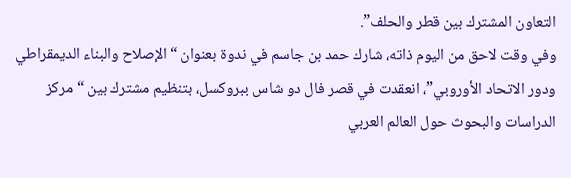التعاون المشترك بين قطر والحلف”.
وفي وقت لاحق من اليوم ذاته، شارك حمد بن جاسم في ندوة بعنوان “الإصلاح والبناء الديمقراطي ودور الاتحاد الأوروبي”، انعقدت في قصر فال دو شاس ببروكسل، بتنظيم مشترك بين “مركز الدراسات والبحوث حول العالم العربي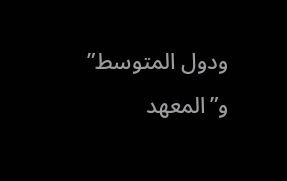ودول المتوسط” و”المعهد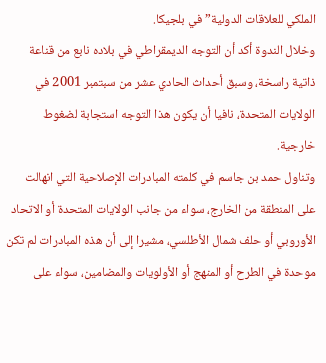الملكي للعلاقات الدولية” في بلجيكا.
وخلال الندوة أكد أن التوجه الديمقراطي في بلاده نابع من قناعة ذاتية راسخة، وسبق أحداث الحادي عشر من سبتمبر 2001 في الولايات المتحدة، نافيا أن يكون هذا التوجه استجابة لضغوط خارجية.
وتناول حمد بن جاسم في كلمته المبادرات الإصلاحية التي انهالت على المنطقة من الخارج، سواء من جانب الولايات المتحدة أو الاتحاد الأوروبي أو حلف شمال الأطلسي، مشيرا إلى أن هذه المبادرات لم تكن موحدة في الطرح أو المنهج أو الأولويات والمضامين، سواء على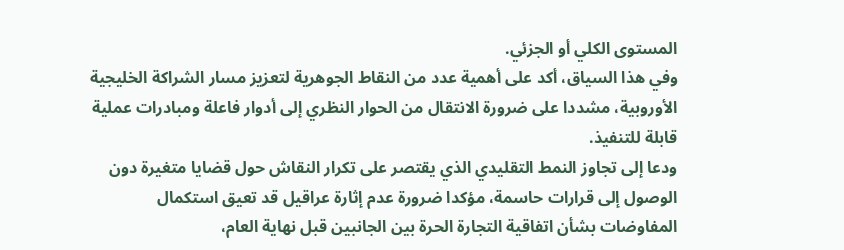المستوى الكلي أو الجزئي.
وفي هذا السياق، أكد على أهمية عدد من النقاط الجوهرية لتعزيز مسار الشراكة الخليجية الأوروبية، مشددا على ضرورة الانتقال من الحوار النظري إلى أدوار فاعلة ومبادرات عملية قابلة للتنفيذ.
ودعا إلى تجاوز النمط التقليدي الذي يقتصر على تكرار النقاش حول قضايا متغيرة دون الوصول إلى قرارات حاسمة، مؤكدا ضرورة عدم إثارة عراقيل قد تعيق استكمال المفاوضات بشأن اتفاقية التجارة الحرة بين الجانبين قبل نهاية العام،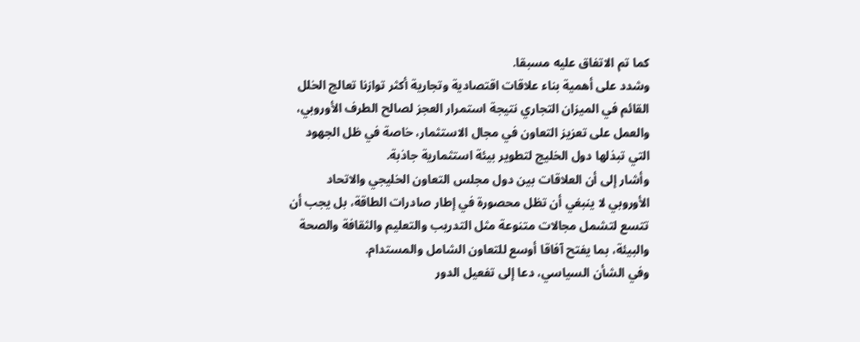كما تم الاتفاق عليه مسبقا.
وشدد على أهمية بناء علاقات اقتصادية وتجارية أكثر توازنا تعالج الخلل القائم في الميزان التجاري نتيجة استمرار العجز لصالح الطرف الأوروبي، والعمل على تعزيز التعاون في مجال الاستثمار، خاصة في ظل الجهود التي تبذلها دول الخليج لتطوير بيئة استثمارية جاذبة.
وأشار إلى أن العلاقات بين دول مجلس التعاون الخليجي والاتحاد الأوروبي لا ينبغي أن تظل محصورة في إطار صادرات الطاقة، بل يجب أن تتسع لتشمل مجالات متنوعة مثل التدريب والتعليم والثقافة والصحة والبيئة، بما يفتح آفاقا أوسع للتعاون الشامل والمستدام.
وفي الشأن السياسي، دعا إلى تفعيل الدور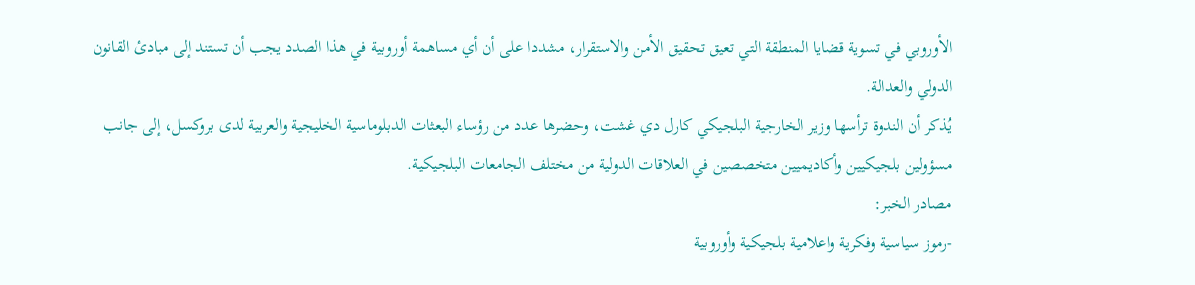الأوروبي في تسوية قضايا المنطقة التي تعيق تحقيق الأمن والاستقرار، مشددا على أن أي مساهمة أوروبية في هذا الصدد يجب أن تستند إلى مبادئ القانون الدولي والعدالة.
يُذكر أن الندوة ترأسها وزير الخارجية البلجيكي كارل دي غشت، وحضرها عدد من رؤساء البعثات الدبلوماسية الخليجية والعربية لدى بروكسل، إلى جانب مسؤولين بلجيكيين وأكاديميين متخصصين في العلاقات الدولية من مختلف الجامعات البلجيكية.
مصادر الخبر:
-رموز سياسية وفكرية واعلامية بلجيكية وأوروبية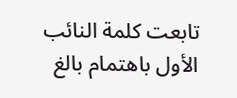تابعت كلمة النائب الأول باهتمام بالغ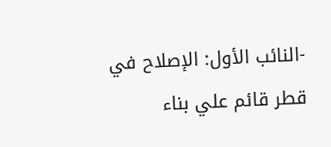-النائب الأول: الإصلاح في قطر قائم علي بناء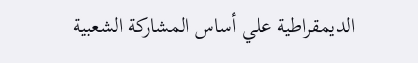الديمقراطية علي أساس المشاركة الشعبية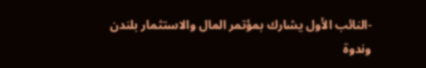-النائب الأول يشارك بمؤتمر المال والاستثمار بلندن وندوة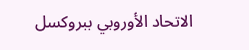الاتحاد الأوروبي ببروكسل